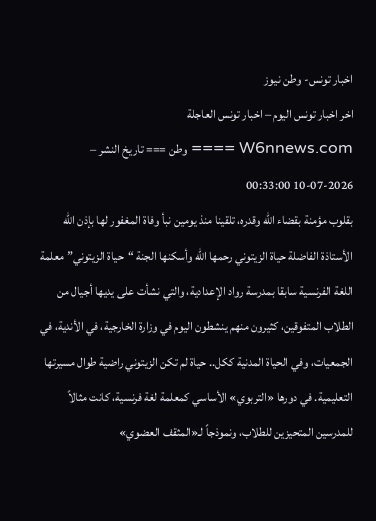اخبار تونس- وطن نيوز
اخر اخبار تونس اليوم – اخبار تونس العاجلة
W6nnews.com ==== وطن === تاريخ النشر – 2026-07-10 00:33:00
بقلوب مؤمنة بقضاء الله وقدره، تلقينا منذ يومين نبأ وفاة المغفور لها بإذن الله الأستاذة الفاضلة حياة الزيتوني رحمها الله وأسكنها الجنة “حياة الزيتوني” معلمة اللغة الفرنسية سابقا بمدرسة رواد الإعدادية، والتي نشأت على يديها أجيال من الطلاب المتفوقين، كثيرون منهم ينشطون اليوم في وزارة الخارجية، في الأندية، في الجمعيات، وفي الحياة المدنية ككل.. حياة لم تكن الزيتوني راضية طوال مسيرتها التعليمية. في دورها «التربوي» الأساسي كمعلمة لغة فرنسية، كانت مثالاً للمدرسين المتحيزين للطلاب، ونموذجاً لـ«المثقف العضوي»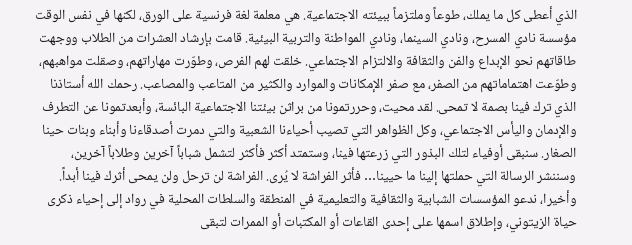الذي أعطى كل ما يملك، طوعاً وملتزماً ببيئته الاجتماعية. هي معلمة لغة فرنسية على الورق، لكنها في نفس الوقت مؤسسة نادي المسرح، ونادي السينما، ونادي المواطنة والتربية البيئية. قامت بإرشاد العشرات من الطلاب ووجهت طاقاتهم نحو الإبداع والفن والثقافة والالتزام الاجتماعي. خلقت لهم الفرص، وطوّرت مهاراتهم، وصقلت مواهبهم، وطوّعت اهتماماتهم من الصفر، مع صفر الإمكانات والموارد والكثير من المتاعب والمصاعب. رحمك الله أستاذنا الذي ترك فينا بصمة لا تمحى. لقد محيت، وحررتمونا من براثن بيئتنا الاجتماعية البائسة، وأبعدتمونا عن التطرف والإدمان واليأس الاجتماعي، وكل الظواهر التي تصيب أحياءنا الشعبية والتي دمرت أصدقاءنا وأبناء وبنات حينا الصغار. سنبقى أوفياء لتلك البذور التي زرعتها فينا، وستمتد أكثر فأكثر لتشمل شباباً آخرين وطلاباً آخرين، وسننشر الرسالة التي حملتها إلينا ما حيينا… فأثر الفراشة لا يُرى. الفراشة لن ترحل ولن يمحى أثرك فينا أبداً. وأخيرا، ندعو المؤسسات الشبابية والثقافية والتعليمية في المنطقة والسلطات المحلية في رواد إلى إحياء ذكرى حياة الزيتوني، وإطلاق اسمها على إحدى القاعات أو المكتبات أو الممرات لتبقى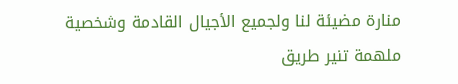منارة مضيئة لنا ولجميع الأجيال القادمة وشخصية ملهمة تنير طريق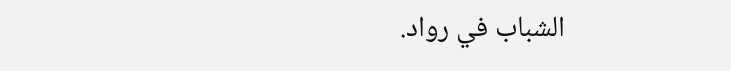الشباب في رواد.